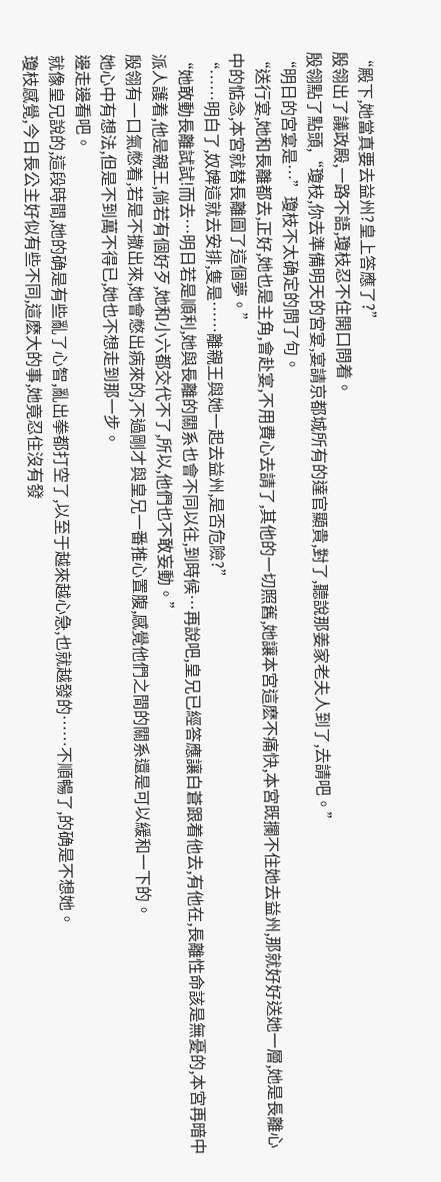“殿下,她當真要去益州?皇上答應了?”
殷翎出了議政殿,一路不語,瓊枝忍不住開口問着。
殷翎點了點頭,“瓊枝,你去準備明天的宮宴,宴請京都城所有的達官顯貴,對了,聽說那姜家老夫人到了,去請吧。”
“明日的宮宴是…”瓊枝不太确定的問了句。
“送行宴,她和長離都去,正好,她也是主角,會赴宴,不用費心去請了,其他的一切照舊,她讓本宮這麽不痛快,本宮既攔不住她去益州,那就好好送她一層,她是長離心中的惦念,本宮就替長離圓了這個夢。”
“……明白了,奴婢這就去安排,隻是……離親王與她一起去益州,是否危險?”
“她敢動長離試試!而去…明日若是順利,她與長離的關系也會不同以往,到時候…再說吧,皇兄已經答應讓白蒼跟着他去,有他在,長離性命該是無憂的,本宮再暗中派人護着,他是親王,倘若有個好歹,她和小六都交代不了,所以,他們也不敢妄動。”
殷翎有一口氣憋着,若是不撒出來,她會憋出病來的,不過剛才與皇兄一番推心置腹,感覺他們之間的關系還是可以緩和一下的。
她心中有想法,但是不到萬不得已,她也不想走到那一步。
邊走邊看吧。
就像皇兄說的,這段時間,她的确是有些亂了心智,亂出拳都打空了,以至于越來越心急,也就越發的……不順暢了,的确是不想她。
瓊枝感覺,今日長公主好似有些不同,這麽大的事,她竟忍住沒有發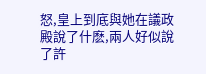怒,皇上到底與她在議政殿說了什麽,兩人好似說了許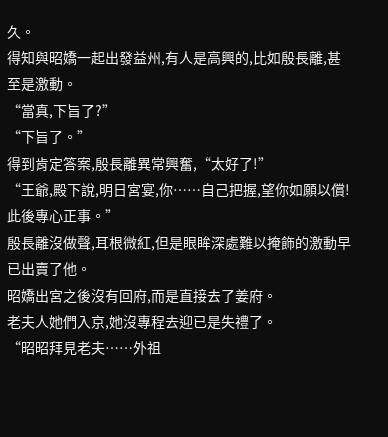久。
得知與昭嬌一起出發益州,有人是高興的,比如殷長離,甚至是激動。
“當真,下旨了?”
“下旨了。”
得到肯定答案,殷長離異常興奮,“太好了!”
“王爺,殿下說,明日宮宴,你……自己把握,望你如願以償!此後專心正事。”
殷長離沒做聲,耳根微紅,但是眼眸深處難以掩飾的激動早已出賣了他。
昭嬌出宮之後沒有回府,而是直接去了姜府。
老夫人她們入京,她沒專程去迎已是失禮了。
“昭昭拜見老夫……外祖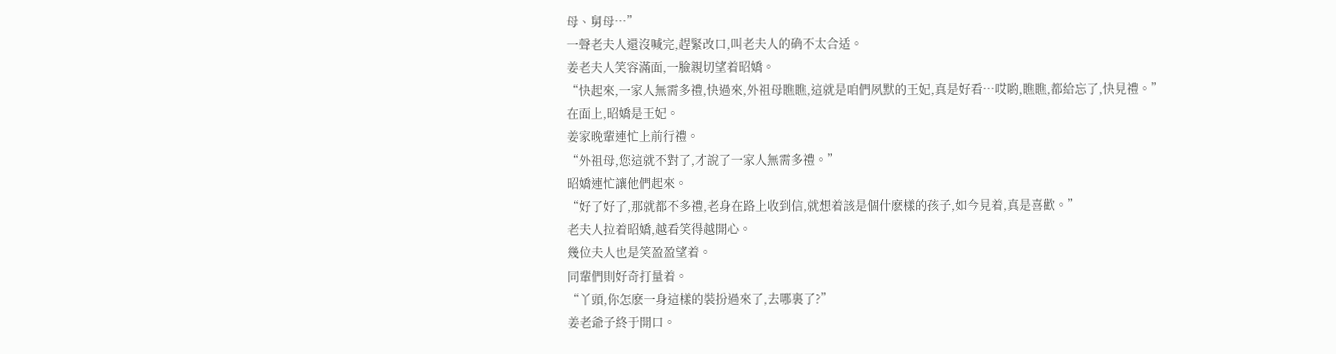母、舅母…”
一聲老夫人還沒喊完,趕緊改口,叫老夫人的确不太合适。
姜老夫人笑容滿面,一臉親切望着昭嬌。
“快起來,一家人無需多禮,快過來,外祖母瞧瞧,這就是咱們夙默的王妃,真是好看…哎喲,瞧瞧,都給忘了,快見禮。”
在面上,昭嬌是王妃。
姜家晚輩連忙上前行禮。
“外祖母,您這就不對了,才說了一家人無需多禮。”
昭嬌連忙讓他們起來。
“好了好了,那就都不多禮,老身在路上收到信,就想着該是個什麽樣的孩子,如今見着,真是喜歡。”
老夫人拉着昭嬌,越看笑得越開心。
幾位夫人也是笑盈盈望着。
同輩們則好奇打量着。
“丫頭,你怎麽一身這樣的裝扮過來了,去哪裏了?”
姜老爺子終于開口。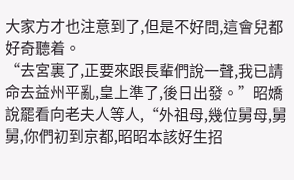大家方才也注意到了,但是不好問,這會兒都好奇聽着。
“去宮裏了,正要來跟長輩們說一聲,我已請命去益州平亂,皇上準了,後日出發。”昭嬌說罷看向老夫人等人,“外祖母,幾位舅母,舅舅,你們初到京都,昭昭本該好生招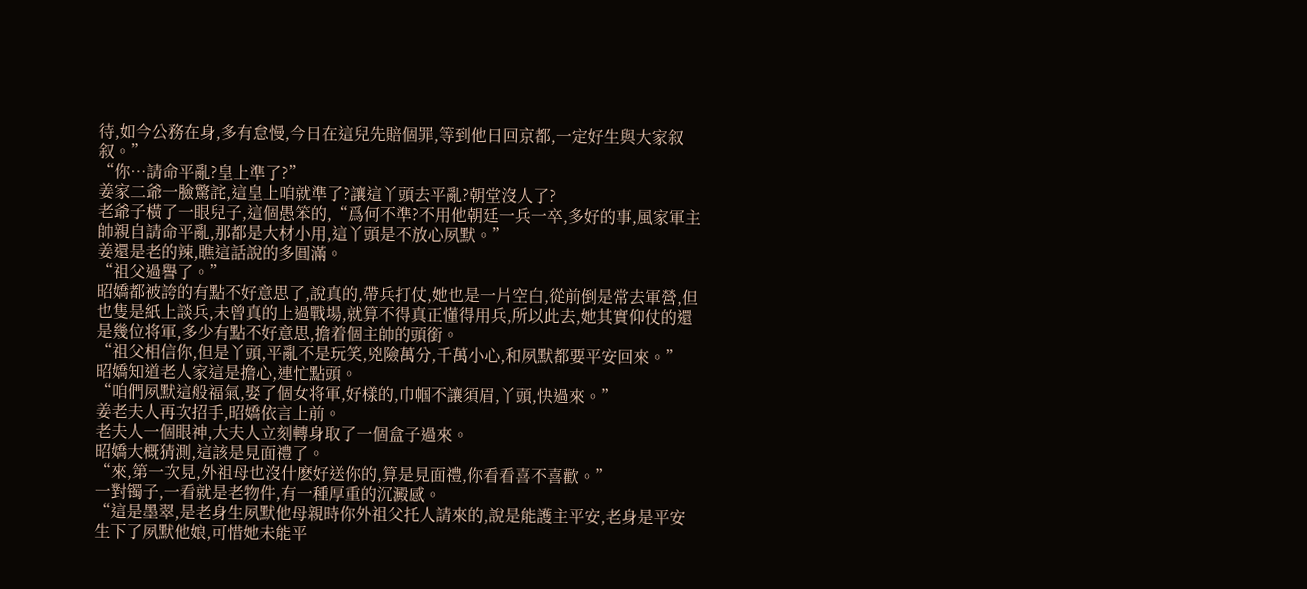待,如今公務在身,多有怠慢,今日在這兒先賠個罪,等到他日回京都,一定好生與大家叙叙。”
“你…請命平亂?皇上準了?”
姜家二爺一臉驚詫,這皇上咱就準了?讓這丫頭去平亂?朝堂沒人了?
老爺子橫了一眼兒子,這個愚笨的,“爲何不準?不用他朝廷一兵一卒,多好的事,風家軍主帥親自請命平亂,那都是大材小用,這丫頭是不放心夙默。”
姜還是老的辣,瞧這話說的多圓滿。
“祖父過譽了。”
昭嬌都被誇的有點不好意思了,說真的,帶兵打仗,她也是一片空白,從前倒是常去軍營,但也隻是紙上談兵,未曾真的上過戰場,就算不得真正懂得用兵,所以此去,她其實仰仗的還是幾位将軍,多少有點不好意思,擔着個主帥的頭銜。
“祖父相信你,但是丫頭,平亂不是玩笑,兇險萬分,千萬小心,和夙默都要平安回來。”
昭嬌知道老人家這是擔心,連忙點頭。
“咱們夙默這般福氣,娶了個女将軍,好樣的,巾帼不讓須眉,丫頭,快過來。”
姜老夫人再次招手,昭嬌依言上前。
老夫人一個眼神,大夫人立刻轉身取了一個盒子過來。
昭嬌大概猜測,這該是見面禮了。
“來,第一次見,外祖母也沒什麽好送你的,算是見面禮,你看看喜不喜歡。”
一對镯子,一看就是老物件,有一種厚重的沉澱感。
“這是墨翠,是老身生夙默他母親時你外祖父托人請來的,說是能護主平安,老身是平安生下了夙默他娘,可惜她未能平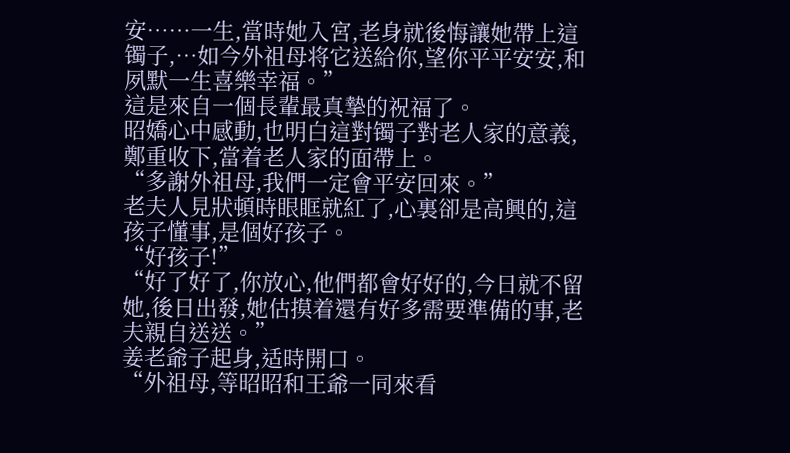安……一生,當時她入宮,老身就後悔讓她帶上這镯子,…如今外祖母将它送給你,望你平平安安,和夙默一生喜樂幸福。”
這是來自一個長輩最真摯的祝福了。
昭嬌心中感動,也明白這對镯子對老人家的意義,鄭重收下,當着老人家的面帶上。
“多謝外祖母,我們一定會平安回來。”
老夫人見狀頓時眼眶就紅了,心裏卻是高興的,這孩子懂事,是個好孩子。
“好孩子!”
“好了好了,你放心,他們都會好好的,今日就不留她,後日出發,她估摸着還有好多需要準備的事,老夫親自送送。”
姜老爺子起身,适時開口。
“外祖母,等昭昭和王爺一同來看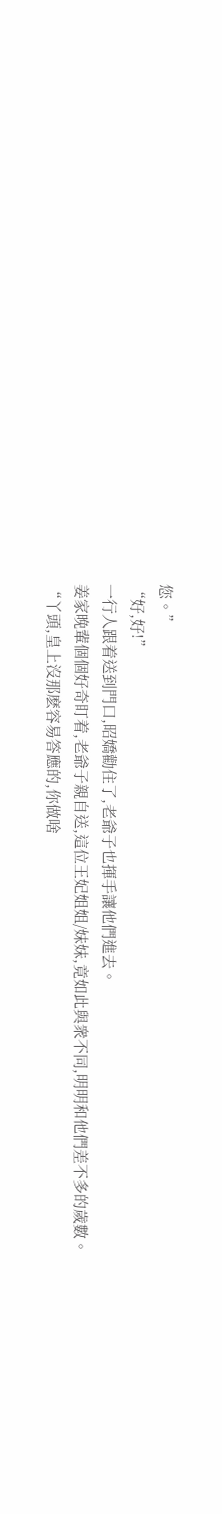您。”
“好,好!”
一行人跟着送到門口,昭嬌勸住了,老爺子也揮手讓他們進去。
姜家晚輩個個好奇盯着,老爺子親自送,這位王妃姐姐/妹妹,竟如此與衆不同,明明和他們差不多的歲數。
“丫頭,皇上沒那麽容易答應的,你做啥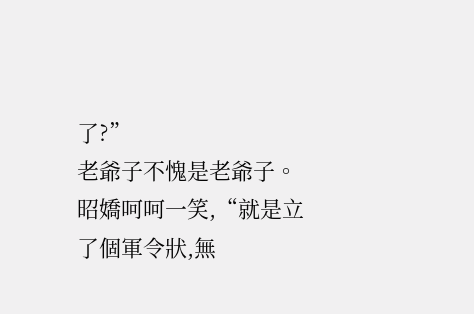了?”
老爺子不愧是老爺子。
昭嬌呵呵一笑,“就是立了個軍令狀,無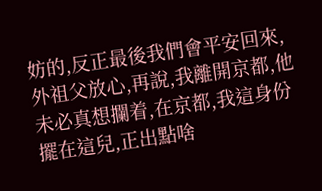妨的,反正最後我們會平安回來,外祖父放心,再說,我離開京都,他未必真想攔着,在京都,我這身份擺在這兒,正出點啥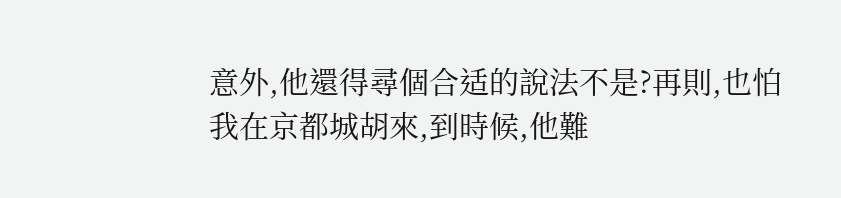意外,他還得尋個合适的說法不是?再則,也怕我在京都城胡來,到時候,他難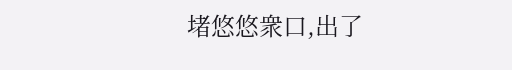堵悠悠衆口,出了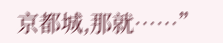京都城,那就……”